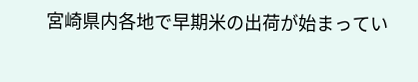宮崎県内各地で早期米の出荷が始まってい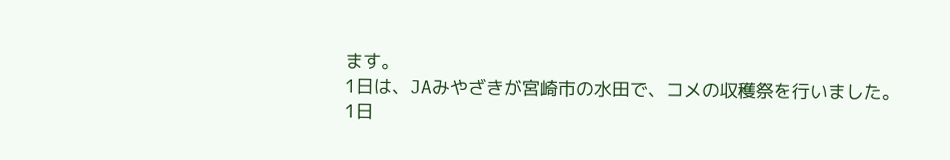ます。
1日は、JAみやざきが宮崎市の水田で、コメの収穫祭を行いました。
1日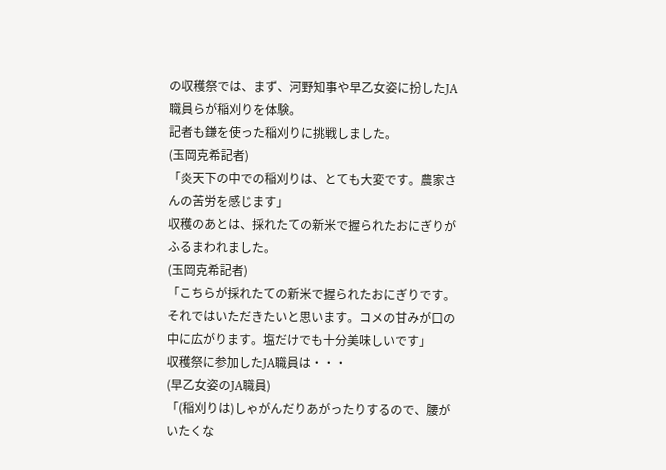の収穫祭では、まず、河野知事や早乙女姿に扮したJA職員らが稲刈りを体験。
記者も鎌を使った稲刈りに挑戦しました。
(玉岡克希記者)
「炎天下の中での稲刈りは、とても大変です。農家さんの苦労を感じます」
収穫のあとは、採れたての新米で握られたおにぎりがふるまわれました。
(玉岡克希記者)
「こちらが採れたての新米で握られたおにぎりです。それではいただきたいと思います。コメの甘みが口の中に広がります。塩だけでも十分美味しいです」
収穫祭に参加したJA職員は・・・
(早乙女姿のJA職員)
「(稲刈りは)しゃがんだりあがったりするので、腰がいたくな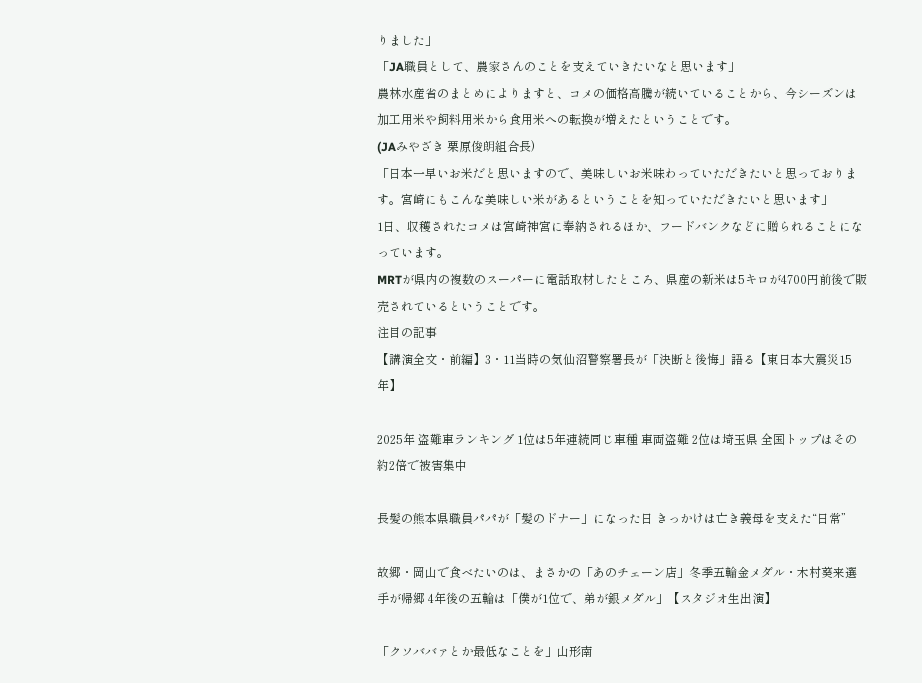りました」
「JA職員として、農家さんのことを支えていきたいなと思います」
農林水産省のまとめによりますと、コメの価格高騰が続いていることから、今シーズンは加工用米や飼料用米から食用米への転換が増えたということです。
(JAみやざき 栗原俊朗組合長)
「日本一早いお米だと思いますので、美味しいお米味わっていただきたいと思っております。宮崎にもこんな美味しい米があるということを知っていただきたいと思います」
1日、収穫されたコメは宮崎神宮に奉納されるほか、フードバンクなどに贈られることになっています。
MRTが県内の複数のスーパーに電話取材したところ、県産の新米は5キロが4700円前後で販売されているということです。
注目の記事
【講演全文・前編】3・11当時の気仙沼警察署長が「決断と後悔」語る【東日本大震災15年】

2025年 盗難車ランキング 1位は5年連続同じ車種 車両盗難 2位は埼玉県 全国トップはその約2倍で被害集中

長髪の熊本県職員パパが「髪のドナー」になった日 きっかけは亡き義母を支えた“日常”

故郷・岡山で食べたいのは、まさかの「あのチェーン店」冬季五輪金メダル・木村葵来選手が帰郷 4年後の五輪は「僕が1位で、弟が銀メダル」【スタジオ生出演】

「クソババァとか最低なことを」山形南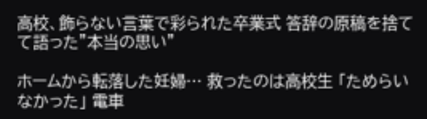高校、飾らない言葉で彩られた卒業式 答辞の原稿を捨てて語った”本当の思い”

ホームから転落した妊婦… 救ったのは高校生 「ためらいなかった」 電車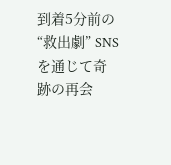到着5分前の“救出劇” SNSを通じて奇跡の再会